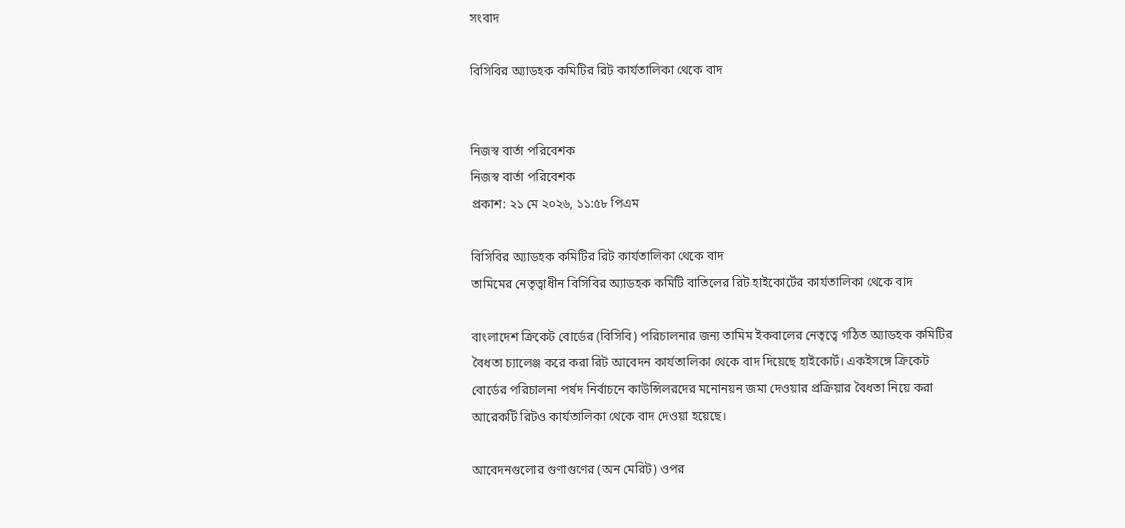সংবাদ

বিসিবির অ্যাডহক কমিটির রিট কার্যতালিকা থেকে বাদ


নিজস্ব বার্তা পরিবেশক
নিজস্ব বার্তা পরিবেশক
প্রকাশ: ২১ মে ২০২৬, ১১:৫৮ পিএম

বিসিবির অ্যাডহক কমিটির রিট কার্যতালিকা থেকে বাদ
তামিমের নেতৃত্বাধীন বিসিবির অ্যাডহক কমিটি বাতিলের রিট হাইকোর্টের কার্যতালিকা থেকে বাদ

বাংলাদেশ ক্রিকেট বোর্ডের (বিসিবি) পরিচালনার জন্য তামিম ইকবালের নেতৃত্বে গঠিত অ্যাডহক কমিটির বৈধতা চ্যালেঞ্জ করে করা রিট আবেদন কার্যতালিকা থেকে বাদ দিয়েছে হাইকোর্ট। একইসঙ্গে ক্রিকেট বোর্ডের পরিচালনা পর্ষদ নির্বাচনে কাউন্সিলরদের মনোনয়ন জমা দেওয়ার প্রক্রিয়ার বৈধতা নিয়ে করা আরেকটি রিটও কার্যতালিকা থেকে বাদ দেওয়া হয়েছে।

আবেদনগুলোর গুণাগুণের (অন মেরিট) ওপর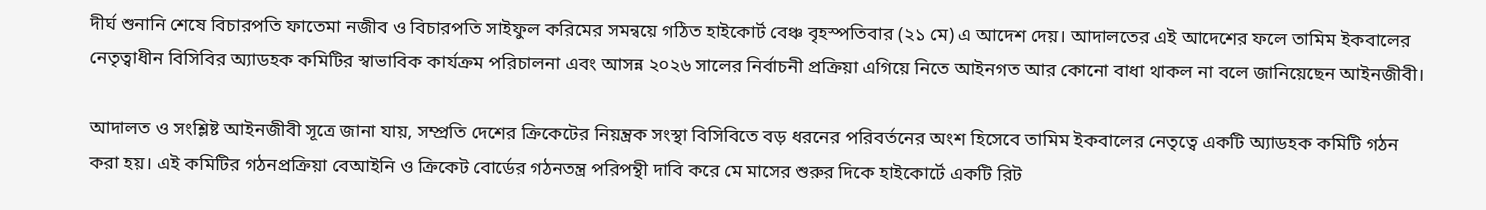দীর্ঘ শুনানি শেষে বিচারপতি ফাতেমা নজীব ও বিচারপতি সাইফুল করিমের সমন্বয়ে গঠিত হাইকোর্ট বেঞ্চ বৃহস্পতিবার (২১ মে) এ আদেশ দেয়। আদালতের এই আদেশের ফলে তামিম ইকবালের নেতৃত্বাধীন বিসিবির অ্যাডহক কমিটির স্বাভাবিক কার্যক্রম পরিচালনা এবং আসন্ন ২০২৬ সালের নির্বাচনী প্রক্রিয়া এগিয়ে নিতে আইনগত আর কোনো বাধা থাকল না বলে জানিয়েছেন আইনজীবী।

আদালত ও সংশ্লিষ্ট আইনজীবী সূত্রে জানা যায়, সম্প্রতি দেশের ক্রিকেটের নিয়ন্ত্রক সংস্থা বিসিবিতে বড় ধরনের পরিবর্তনের অংশ হিসেবে তামিম ইকবালের নেতৃত্বে একটি অ্যাডহক কমিটি গঠন করা হয়। এই কমিটির গঠনপ্রক্রিয়া বেআইনি ও ক্রিকেট বোর্ডের গঠনতন্ত্র পরিপন্থী দাবি করে মে মাসের শুরুর দিকে হাইকোর্টে একটি রিট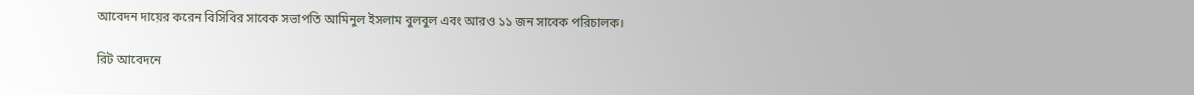আবেদন দায়ের করেন বিসিবির সাবেক সভাপতি আমিনুল ইসলাম বুলবুল এবং আরও ১১ জন সাবেক পরিচালক।

রিট আবেদনে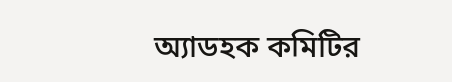অ্যাডহক কমিটির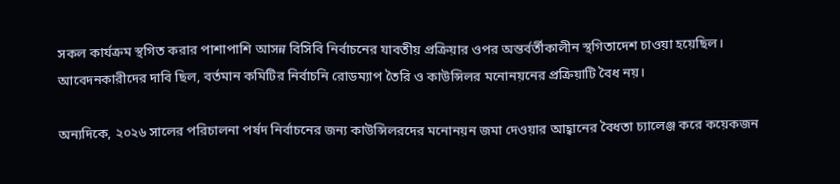সকল কার্যক্রম স্থগিত করার পাশাপাশি আসন্ন বিসিবি নির্বাচনের যাবতীয় প্রক্রিয়ার ওপর অন্তর্বর্তীকালীন স্থগিতাদেশ চাওয়া হয়েছিল। আবেদনকারীদের দাবি ছিল, বর্তমান কমিটির নির্বাচনি রোডম্যাপ তৈরি ও কাউন্সিলর মনোনয়নের প্রক্রিয়াটি বৈধ নয়।

অন্যদিকে, ২০২৬ সালের পরিচালনা পর্ষদ নির্বাচনের জন্য কাউন্সিলরদের মনোনয়ন জমা দেওয়ার আহ্বানের বৈধতা চ্যালেঞ্জ করে কয়েকজন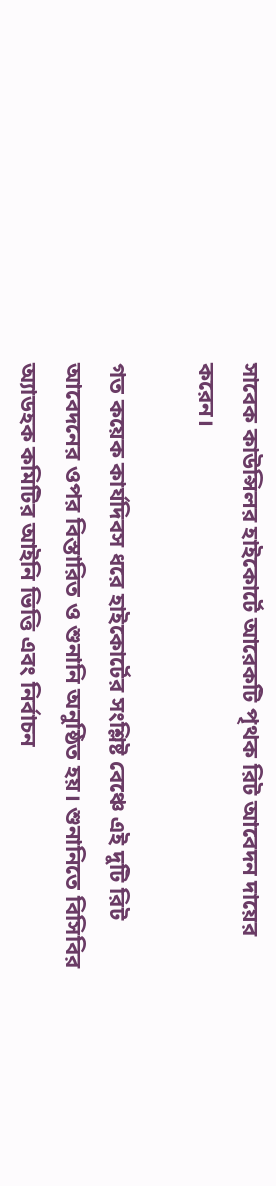সাবেক কাউন্সিলর হাইকোর্টে আরেকটি পৃথক রিট আবেদন দায়ের করেন।

গত কয়েক কার্যদিবস ধরে হাইকোর্টের সংশ্লিষ্ট বেঞ্চে এই দুটি রিট আবেদনের ওপর বিস্তারিত ও শুনানি অনুষ্ঠিত হয়। শুনানিতে বিসিবির অ্যাডহক কমিটির আইনি ভিত্তি এবং নির্বাচন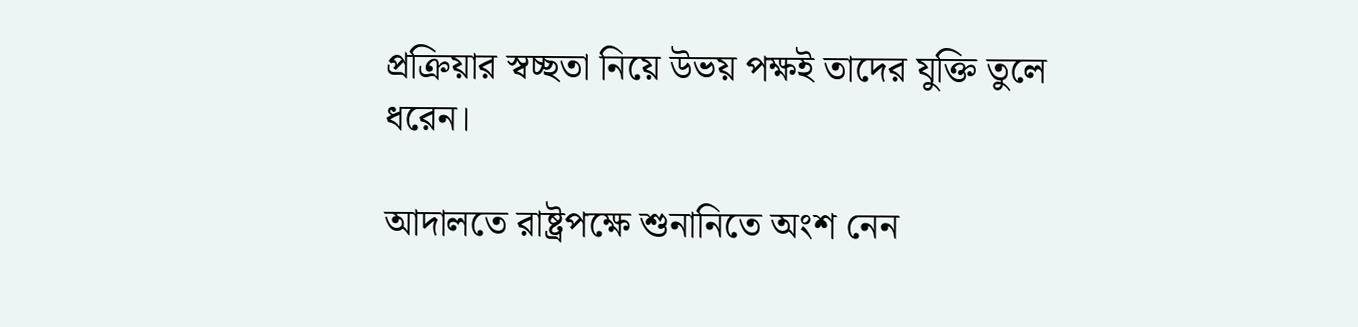প্রক্রিয়ার স্বচ্ছতা নিয়ে উভয় পক্ষই তাদের যুক্তি তুলে ধরেন।

আদালতে রাষ্ট্রপক্ষে শুনানিতে অংশ নেন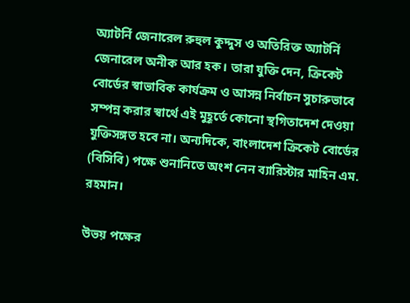অ্যাটর্নি জেনারেল রুহুল কুদ্দুস ও অতিরিক্ত অ্যাটর্নি জেনারেল অনীক আর হক। তারা যুক্তি দেন, ক্রিকেট বোর্ডের স্বাভাবিক কার্যক্রম ও আসন্ন নির্বাচন সুচারুভাবে সম্পন্ন করার স্বার্থে এই মুহূর্তে কোনো স্থগিতাদেশ দেওয়া যুক্তিসঙ্গত হবে না। অন্যদিকে, বাংলাদেশ ক্রিকেট বোর্ডের (বিসিবি) পক্ষে শুনানিতে অংশ নেন ব্যারিস্টার মাহিন এম. রহমান।

উভয় পক্ষের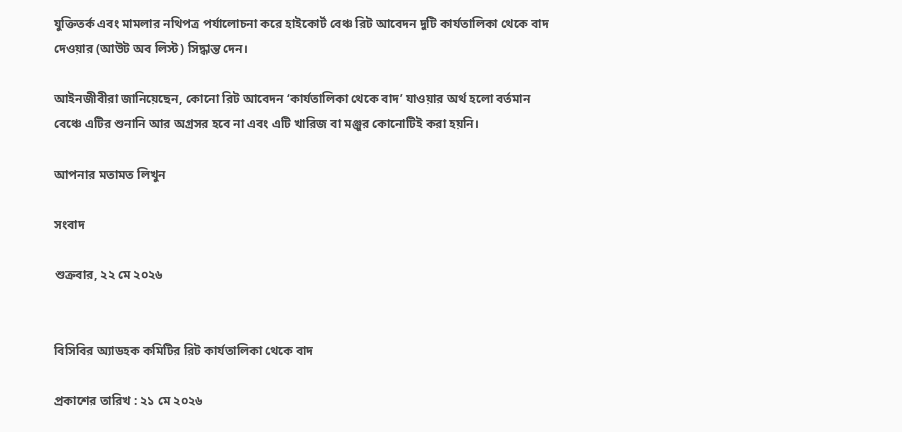যুক্তিতর্ক এবং মামলার নথিপত্র পর্যালোচনা করে হাইকোর্ট বেঞ্চ রিট আবেদন দুটি কার্যতালিকা থেকে বাদ দেওয়ার (আউট অব লিস্ট) সিদ্ধান্ত দেন।

আইনজীবীরা জানিয়েছেন, কোনো রিট আবেদন ‘কার্যতালিকা থেকে বাদ’ যাওয়ার অর্থ হলো বর্তমান বেঞ্চে এটির শুনানি আর অগ্রসর হবে না এবং এটি খারিজ বা মঞ্জুর কোনোটিই করা হয়নি।

আপনার মতামত লিখুন

সংবাদ

শুক্রবার, ২২ মে ২০২৬


বিসিবির অ্যাডহক কমিটির রিট কার্যতালিকা থেকে বাদ

প্রকাশের তারিখ : ২১ মে ২০২৬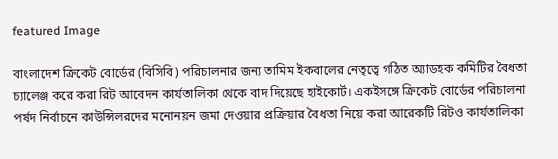featured Image

বাংলাদেশ ক্রিকেট বোর্ডের (বিসিবি) পরিচালনার জন্য তামিম ইকবালের নেতৃত্বে গঠিত অ্যাডহক কমিটির বৈধতা চ্যালেঞ্জ করে করা রিট আবেদন কার্যতালিকা থেকে বাদ দিয়েছে হাইকোর্ট। একইসঙ্গে ক্রিকেট বোর্ডের পরিচালনা পর্ষদ নির্বাচনে কাউন্সিলরদের মনোনয়ন জমা দেওয়ার প্রক্রিয়ার বৈধতা নিয়ে করা আরেকটি রিটও কার্যতালিকা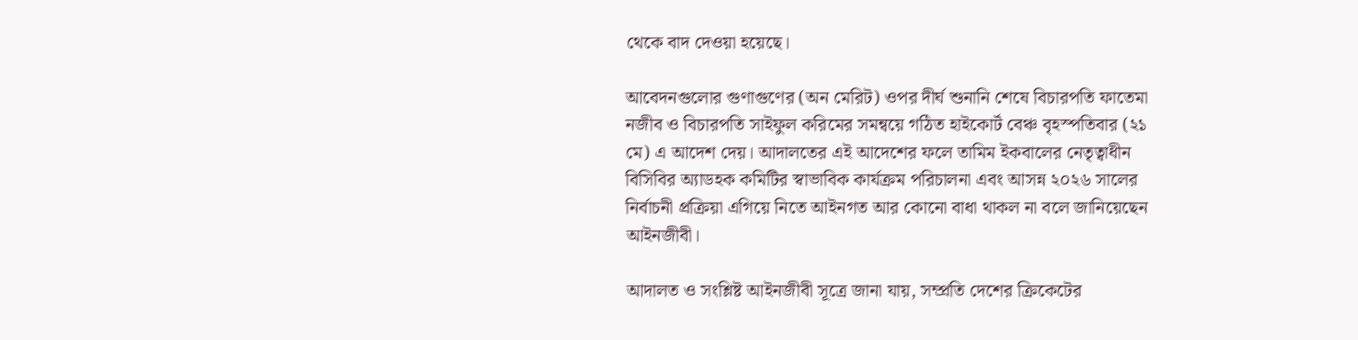থেকে বাদ দেওয়া হয়েছে।

আবেদনগুলোর গুণাগুণের (অন মেরিট) ওপর দীর্ঘ শুনানি শেষে বিচারপতি ফাতেমা নজীব ও বিচারপতি সাইফুল করিমের সমন্বয়ে গঠিত হাইকোর্ট বেঞ্চ বৃহস্পতিবার (২১ মে) এ আদেশ দেয়। আদালতের এই আদেশের ফলে তামিম ইকবালের নেতৃত্বাধীন বিসিবির অ্যাডহক কমিটির স্বাভাবিক কার্যক্রম পরিচালনা এবং আসন্ন ২০২৬ সালের নির্বাচনী প্রক্রিয়া এগিয়ে নিতে আইনগত আর কোনো বাধা থাকল না বলে জানিয়েছেন আইনজীবী।

আদালত ও সংশ্লিষ্ট আইনজীবী সূত্রে জানা যায়, সম্প্রতি দেশের ক্রিকেটের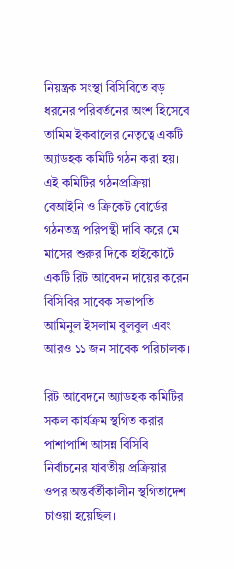নিয়ন্ত্রক সংস্থা বিসিবিতে বড় ধরনের পরিবর্তনের অংশ হিসেবে তামিম ইকবালের নেতৃত্বে একটি অ্যাডহক কমিটি গঠন করা হয়। এই কমিটির গঠনপ্রক্রিয়া বেআইনি ও ক্রিকেট বোর্ডের গঠনতন্ত্র পরিপন্থী দাবি করে মে মাসের শুরুর দিকে হাইকোর্টে একটি রিট আবেদন দায়ের করেন বিসিবির সাবেক সভাপতি আমিনুল ইসলাম বুলবুল এবং আরও ১১ জন সাবেক পরিচালক।

রিট আবেদনে অ্যাডহক কমিটির সকল কার্যক্রম স্থগিত করার পাশাপাশি আসন্ন বিসিবি নির্বাচনের যাবতীয় প্রক্রিয়ার ওপর অন্তর্বর্তীকালীন স্থগিতাদেশ চাওয়া হয়েছিল।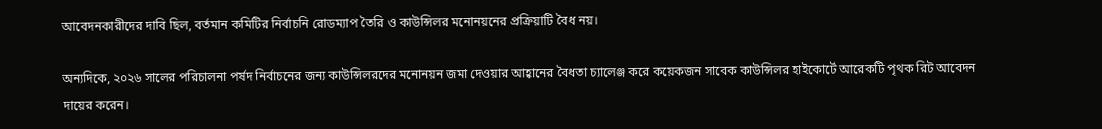আবেদনকারীদের দাবি ছিল, বর্তমান কমিটির নির্বাচনি রোডম্যাপ তৈরি ও কাউন্সিলর মনোনয়নের প্রক্রিয়াটি বৈধ নয়।

অন্যদিকে, ২০২৬ সালের পরিচালনা পর্ষদ নির্বাচনের জন্য কাউন্সিলরদের মনোনয়ন জমা দেওয়ার আহ্বানের বৈধতা চ্যালেঞ্জ করে কয়েকজন সাবেক কাউন্সিলর হাইকোর্টে আরেকটি পৃথক রিট আবেদন দায়ের করেন।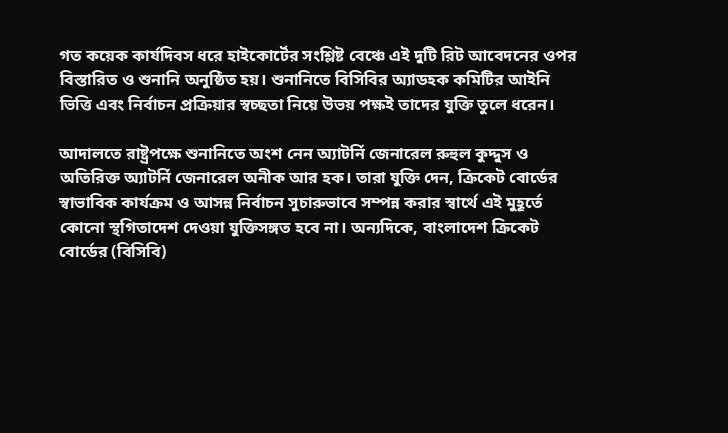গত কয়েক কার্যদিবস ধরে হাইকোর্টের সংশ্লিষ্ট বেঞ্চে এই দুটি রিট আবেদনের ওপর বিস্তারিত ও শুনানি অনুষ্ঠিত হয়। শুনানিতে বিসিবির অ্যাডহক কমিটির আইনি ভিত্তি এবং নির্বাচন প্রক্রিয়ার স্বচ্ছতা নিয়ে উভয় পক্ষই তাদের যুক্তি তুলে ধরেন।

আদালতে রাষ্ট্রপক্ষে শুনানিতে অংশ নেন অ্যাটর্নি জেনারেল রুহুল কুদ্দুস ও অতিরিক্ত অ্যাটর্নি জেনারেল অনীক আর হক। তারা যুক্তি দেন, ক্রিকেট বোর্ডের স্বাভাবিক কার্যক্রম ও আসন্ন নির্বাচন সুচারুভাবে সম্পন্ন করার স্বার্থে এই মুহূর্তে কোনো স্থগিতাদেশ দেওয়া যুক্তিসঙ্গত হবে না। অন্যদিকে, বাংলাদেশ ক্রিকেট বোর্ডের (বিসিবি)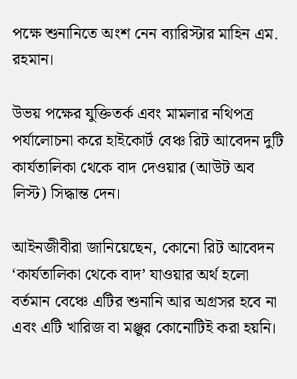পক্ষে শুনানিতে অংশ নেন ব্যারিস্টার মাহিন এম. রহমান।

উভয় পক্ষের যুক্তিতর্ক এবং মামলার নথিপত্র পর্যালোচনা করে হাইকোর্ট বেঞ্চ রিট আবেদন দুটি কার্যতালিকা থেকে বাদ দেওয়ার (আউট অব লিস্ট) সিদ্ধান্ত দেন।

আইনজীবীরা জানিয়েছেন, কোনো রিট আবেদন ‘কার্যতালিকা থেকে বাদ’ যাওয়ার অর্থ হলো বর্তমান বেঞ্চে এটির শুনানি আর অগ্রসর হবে না এবং এটি খারিজ বা মঞ্জুর কোনোটিই করা হয়নি।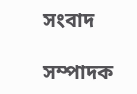সংবাদ

সম্পাদক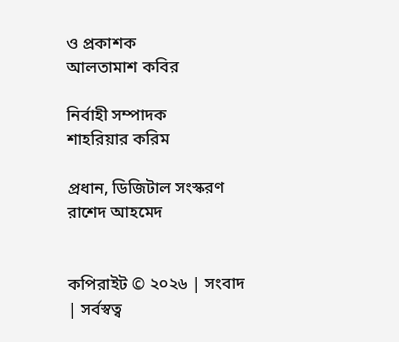ও প্রকাশক
আলতামাশ কবির

নির্বাহী সম্পাদক
শাহরিয়ার করিম

প্রধান, ডিজিটাল সংস্করণ
রাশেদ আহমেদ


কপিরাইট © ২০২৬ | সংবাদ | সর্বস্বত্ব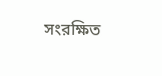সংরক্ষিত